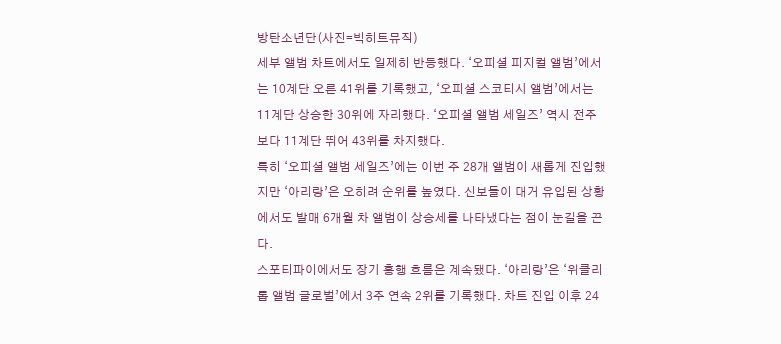방탄소년단(사진=빅히트뮤직)
세부 앨범 차트에서도 일제히 반등했다. ‘오피셜 피지컬 앨범’에서는 10계단 오른 41위를 기록했고, ‘오피셜 스코티시 앨범’에서는 11계단 상승한 30위에 자리했다. ‘오피셜 앨범 세일즈’ 역시 전주보다 11계단 뛰어 43위를 차지했다.
특히 ‘오피셜 앨범 세일즈’에는 이번 주 28개 앨범이 새롭게 진입했지만 ‘아리랑’은 오히려 순위를 높였다. 신보들이 대거 유입된 상황에서도 발매 6개월 차 앨범이 상승세를 나타냈다는 점이 눈길을 끈다.
스포티파이에서도 장기 흥행 흐름은 계속됐다. ‘아리랑’은 ‘위클리 톱 앨범 글로벌’에서 3주 연속 2위를 기록했다. 차트 진입 이후 24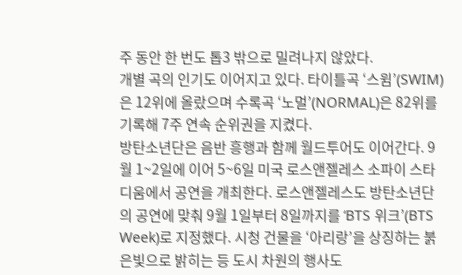주 동안 한 번도 톱3 밖으로 밀려나지 않았다.
개별 곡의 인기도 이어지고 있다. 타이틀곡 ‘스윔’(SWIM)은 12위에 올랐으며 수록곡 ‘노멀’(NORMAL)은 82위를 기록해 7주 연속 순위권을 지켰다.
방탄소년단은 음반 흥행과 함께 월드투어도 이어간다. 9월 1~2일에 이어 5~6일 미국 로스앤젤레스 소파이 스타디움에서 공연을 개최한다. 로스앤젤레스도 방탄소년단의 공연에 맞춰 9월 1일부터 8일까지를 ‘BTS 위크’(BTS Week)로 지정했다. 시청 건물을 ‘아리랑’을 상징하는 붉은빛으로 밝히는 등 도시 차원의 행사도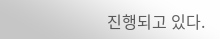진행되고 있다.